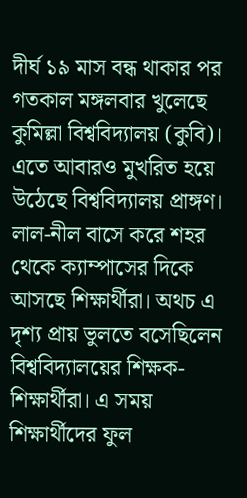দীর্ঘ ১৯ মাস বন্ধ থাকার পর গতকাল মঙ্গলবার খুলেছে কুমিল্লা বিশ্ববিদ্যালয় (কুবি)। এতে আবারও মুখরিত হয়ে উঠেছে বিশ্ববিদ্যালয় প্রাঙ্গণ। লাল-নীল বাসে করে শহর থেকে ক্যাম্পাসের দিকে আসছে শিক্ষার্থীরা। অথচ এ দৃশ্য প্রায় ভুলতে বসেছিলেন বিশ্ববিদ্যালয়ের শিক্ষক-শিক্ষার্থীরা। এ সময় শিক্ষার্থীদের ফুল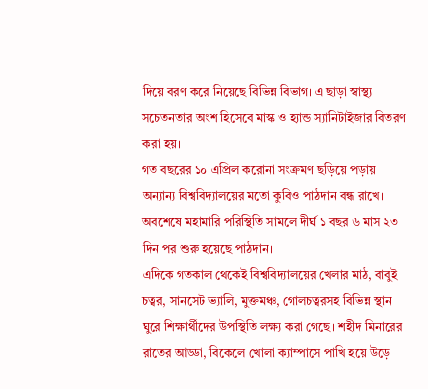দিয়ে বরণ করে নিয়েছে বিভিন্ন বিভাগ। এ ছাড়া স্বাস্থ্য সচেতনতার অংশ হিসেবে মাস্ক ও হ্যান্ড স্যানিটাইজার বিতরণ করা হয়।
গত বছরের ১০ এপ্রিল করোনা সংক্রমণ ছড়িয়ে পড়ায় অন্যান্য বিশ্ববিদ্যালয়ের মতো কুবিও পাঠদান বন্ধ রাখে। অবশেষে মহামারি পরিস্থিতি সামলে দীর্ঘ ১ বছর ৬ মাস ২৩ দিন পর শুরু হয়েছে পাঠদান।
এদিকে গতকাল থেকেই বিশ্ববিদ্যালয়ের খেলার মাঠ, বাবুই চত্বর, সানসেট ভ্যালি, মুক্তমঞ্চ, গোলচত্বরসহ বিভিন্ন স্থান ঘুরে শিক্ষার্থীদের উপস্থিতি লক্ষ্য করা গেছে। শহীদ মিনারের রাতের আড্ডা, বিকেলে খোলা ক্যাম্পাসে পাখি হয়ে উড়ে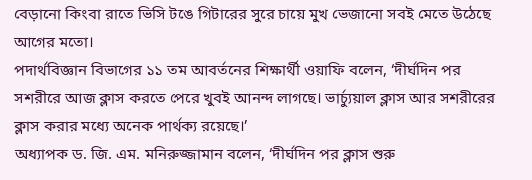বেড়ানো কিংবা রাতে ভিসি টঙে গিটারের সুরে চায়ে মুখ ভেজানো সবই মেতে উঠেছে আগের মতো।
পদার্থবিজ্ঞান বিভাগের ১১ তম আবর্তনের শিক্ষার্থী ওয়াফি বলেন, ‘দীর্ঘদিন পর সশরীরে আজ ক্লাস করতে পেরে খুবই আনন্দ লাগছে। ভার্চ্যুয়াল ক্লাস আর সশরীরের ক্লাস করার মধ্যে অনেক পার্থক্য রয়েছে।’
অধ্যাপক ড. জি. এম. মনিরুজ্জামান বলেন, ‘দীর্ঘদিন পর ক্লাস শুরু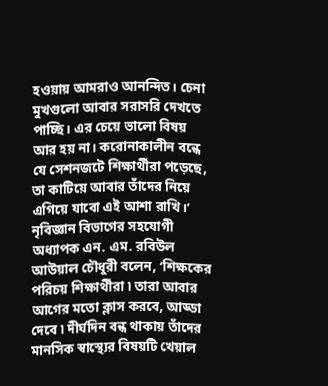হওয়ায় আমরাও আনন্দিত। চেনা মুখগুলো আবার সরাসরি দেখতে পাচ্ছি। এর চেয়ে ভালো বিষয় আর হয় না। করোনাকালীন বন্ধে যে সেশনজটে শিক্ষার্থীরা পড়েছে, তা কাটিয়ে আবার তাঁদের নিয়ে এগিয়ে যাবো এই আশা রাখি।’
নৃবিজ্ঞান বিভাগের সহযোগী অধ্যাপক এন. এম. রবিউল আউয়াল চৌধুরী বলেন, ‘শিক্ষকের পরিচয় শিক্ষার্থীরা ৷ তারা আবার আগের মতো ক্লাস করবে, আড্ডা দেবে ৷ দীর্ঘদিন বন্ধ থাকায় তাঁদের মানসিক স্বাস্থ্যের বিষয়টি খেয়াল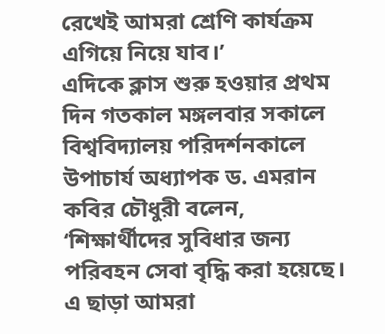রেখেই আমরা শ্রেণি কার্যক্রম এগিয়ে নিয়ে যাব।’
এদিকে ক্লাস শুরু হওয়ার প্রথম দিন গতকাল মঙ্গলবার সকালে বিশ্ববিদ্যালয় পরিদর্শনকালে উপাচার্য অধ্যাপক ড. এমরান কবির চৌধুরী বলেন, ‘শিক্ষার্থীদের সুবিধার জন্য পরিবহন সেবা বৃদ্ধি করা হয়েছে। এ ছাড়া আমরা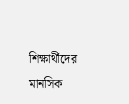শিক্ষার্থীদের মানসিক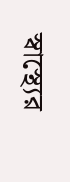স্বাস্থ্যের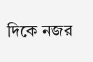দিকে নজর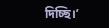দিচ্ছি।’